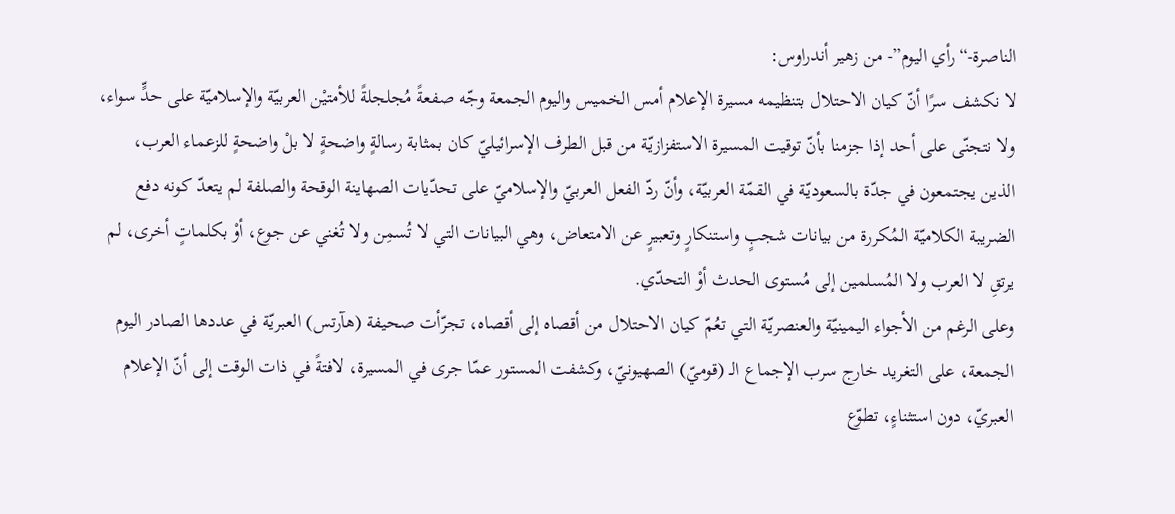الناصرة-“رأي اليوم”- من زهير أندراوس:
لا نكشف سرًا أنّ كيان الاحتلال بتنظيمه مسيرة الإعلام أمس الخميس واليوم الجمعة وجّه صفعةً مُجلجلةً للأمتيْن العربيّة والإسلاميّة على حدٍّ سواء، ولا نتجنّى على أحد إذا جزمنا بأنّ توقيت المسيرة الاستفزازيّة من قبل الطرف الإسرائيليّ كان بمثابة رسالةٍ واضحةٍ لا بلْ واضحةٍ للزعماء العرب، الذين يجتمعون في جدّة بالسعوديّة في القمّة العربيّة، وأنّ ردّ الفعل العربيّ والإسلاميّ على تحدّيات الصهاينة الوقحة والصلفة لم يتعدّ كونه دفع الضريبة الكلاميّة المُكررة من بيانات شجبٍ واستنكارٍ وتعبيرٍ عن الامتعاض، وهي البيانات التي لا تُسمِن ولا تُغني عن جوع، أوْ بكلماتٍ أخرى، لم يرتقِ لا العرب ولا المُسلمين إلى مُستوى الحدث أوْ التحدّي.
وعلى الرغم من الأجواء اليمينيّة والعنصريّة التي تعُمّ كيان الاحتلال من أقصاه إلى أقصاه، تجرّأت صحيفة (هآرتس) العبريّة في عددها الصادر اليوم الجمعة، على التغريد خارج سرب الإجماع الـ (قوميّ) الصهيونيّ، وكشفت المستور عمّا جرى في المسيرة، لافتةً في ذات الوقت إلى أنّ الإعلام العبريّ، دون استثناءٍ، تطوّع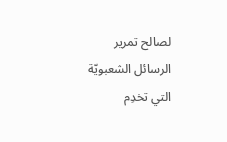لصالح تمرير الرسائل الشعبويّة التي تخدِم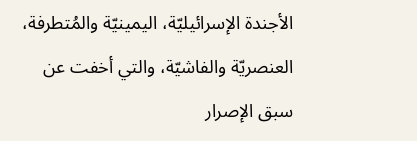الأجندة الإسرائيليّة، اليمينيّة والمُتطرفة، العنصريّة والفاشيّة، والتي أخفت عن سبق الإصرار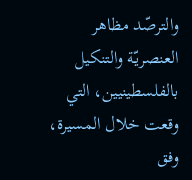والترصّد مظاهر العنصريّة والتنكيل بالفلسطينيين، التي وقعت خلال المسيرة، وفق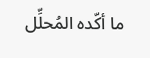ما أكّده المُحلِّل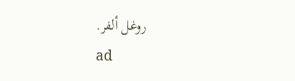روغل ألفر.
ad